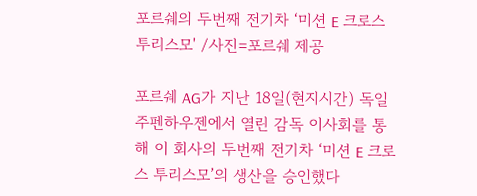포르쉐의 두번째 전기차 ‘미션 E 크로스 투리스모' /사진=포르쉐 제공

포르쉐 AG가 지난 18일(현지시간) 독일 주펜하우젠에서 열린 감독 이사회를 통해 이 회사의 두번째 전기차 ‘미션 E 크로스 투리스모’의 생산을 승인했다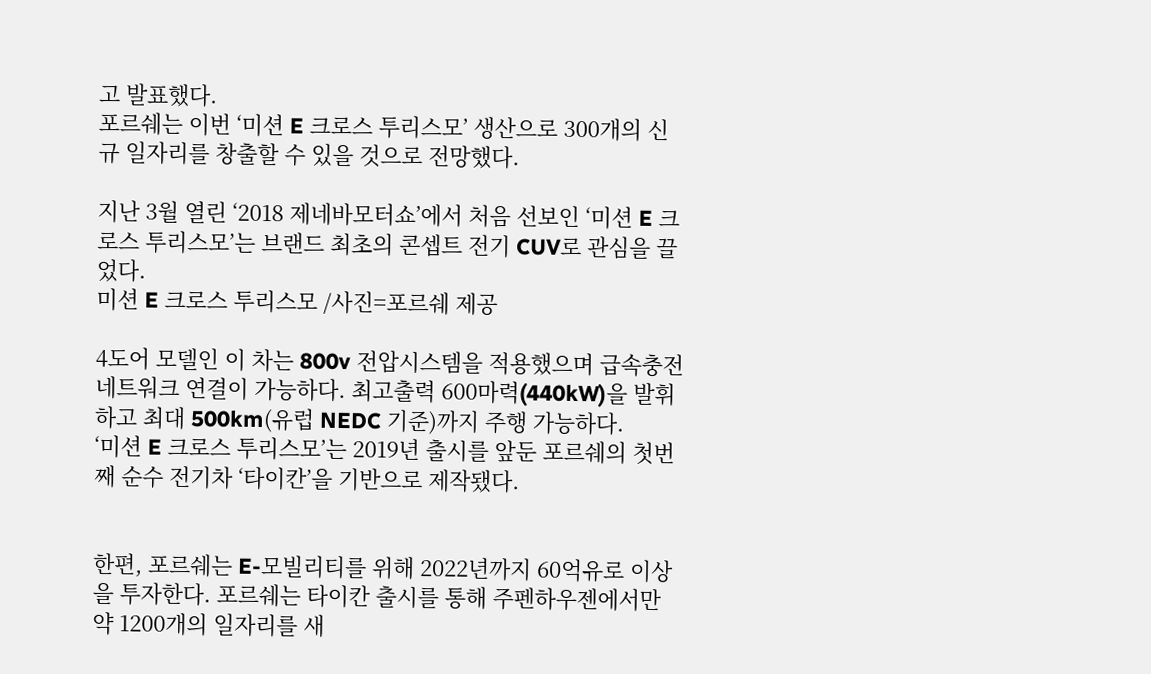고 발표했다.
포르쉐는 이번 ‘미션 E 크로스 투리스모’ 생산으로 300개의 신규 일자리를 창출할 수 있을 것으로 전망했다.

지난 3월 열린 ‘2018 제네바모터쇼’에서 처음 선보인 ‘미션 E 크로스 투리스모’는 브랜드 최초의 콘셉트 전기 CUV로 관심을 끌었다.
미션 E 크로스 투리스모 /사진=포르쉐 제공

4도어 모델인 이 차는 800v 전압시스템을 적용했으며 급속충전네트워크 연결이 가능하다. 최고출력 600마력(440kW)을 발휘하고 최대 500km(유럽 NEDC 기준)까지 주행 가능하다.
‘미션 E 크로스 투리스모’는 2019년 출시를 앞둔 포르쉐의 첫번째 순수 전기차 ‘타이칸’을 기반으로 제작됐다.


한편, 포르쉐는 E-모빌리티를 위해 2022년까지 60억유로 이상을 투자한다. 포르쉐는 타이칸 출시를 통해 주펜하우젠에서만 약 1200개의 일자리를 새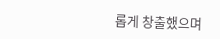롭게 창출했으며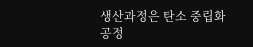생산과정은 탄소 중립화 공정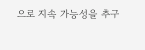으로 지속 가능성을 추구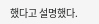했다고 설명했다.